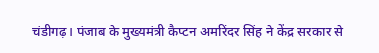चंडीगढ़। पंजाब के मुख्यमंत्री कैप्टन अमरिंदर सिंह ने केंद्र सरकार से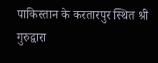पाकिस्तान के करतारपुर स्थित श्री गुरुद्वारा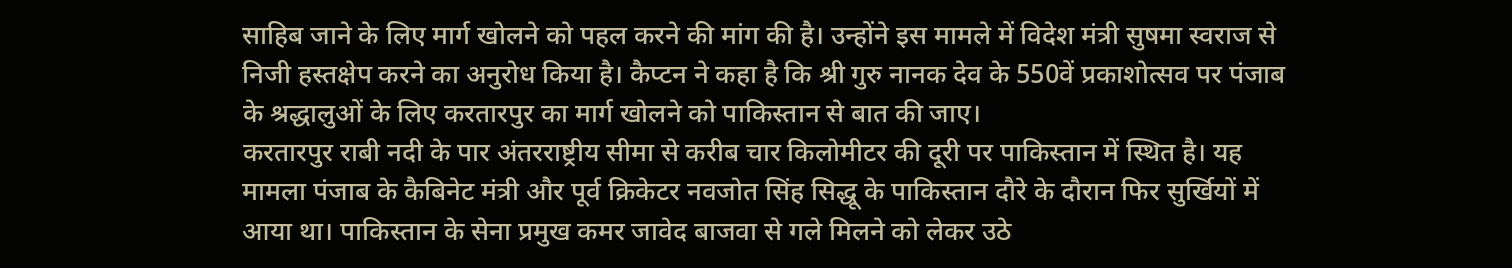साहिब जाने के लिए मार्ग खोलने को पहल करने की मांग की है। उन्होंने इस मामले में विदेश मंत्री सुषमा स्वराज से निजी हस्तक्षेप करने का अनुरोध किया है। कैप्टन ने कहा है कि श्री गुरु नानक देव के 550वें प्रकाशोत्सव पर पंजाब के श्रद्धालुओं के लिए करतारपुर का मार्ग खोलने को पाकिस्तान से बात की जाए।
करतारपुर राबी नदी के पार अंतरराष्ट्रीय सीमा से करीब चार किलोमीटर की दूरी पर पाकिस्तान में स्थित है। यह मामला पंजाब के कैबिनेट मंत्री और पूर्व क्रिकेटर नवजोत सिंह सिद्धू के पाकिस्तान दौरे के दौरान फिर सुर्खियों में आया था। पाकिस्तान के सेना प्रमुख कमर जावेद बाजवा से गले मिलने को लेकर उठे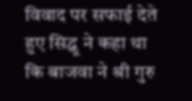विवाद पर सफाई देते हुए सिद्धू ने कहा था कि बाजवा ने श्री गुरु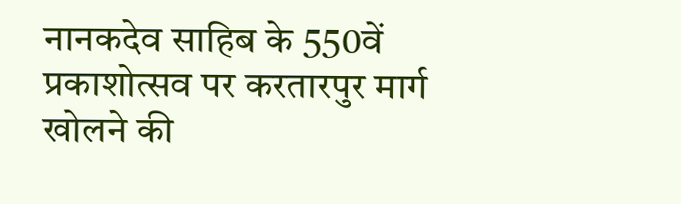नानकदेव साहिब के 550वें प्रकाशोत्सव पर करतारपुर मार्ग खोलने की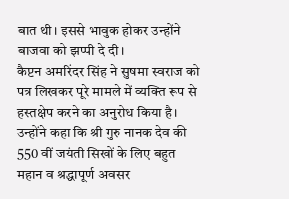बात थी। इससे भावुक होकर उन्होंने बाजवा को झप्पी दे दी।
कैप्टन अमरिंदर सिंह ने सुषमा स्वराज को पत्र लिखकर पूरे मामले में व्यक्ति रूप से हस्तक्षेप करने का अनुरोध किया है। उन्होंने कहा कि श्री गुरु नानक देव की 550 वीं जयंती सिखों के लिए बहुत महान व श्रद्धापूर्ण अवसर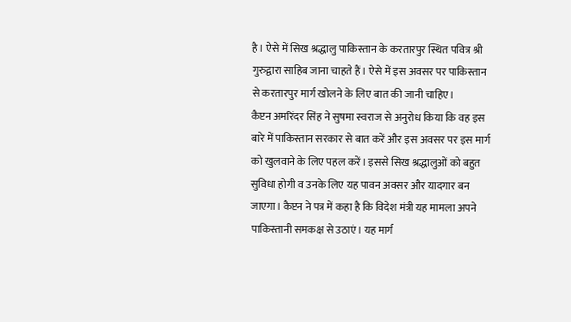है। ऐसे में सिख श्रद्धालु पाकिस्तान के करतारपुर स्थित पवित्र श्री गुरुद्वारा साहिब जाना चाहते हैं। ऐसे में इस अवसर पर पाकिस्तान से करतारपुर मार्ग खोलने के लिए बात की जानी चाहिए।
कैप्टन अमरिंदर सिंह ने सुषमा स्वराज से अनुरोध किया कि वह इस बारे में पाकिस्तान सरकार से बात करें और इस अवसर पर इस मार्ग को खुलवाने के लिए पहल करें। इससे सिख श्रद्धालुओं को बहुत सुविधा होगी व उनके लिए यह पावन अवसर और यादगार बन जाएगा। कैप्टन ने पत्र में कहा है कि विदेश मंत्री यह मामला अपने पाकिस्तानी समकक्ष से उठाएं। यह मार्ग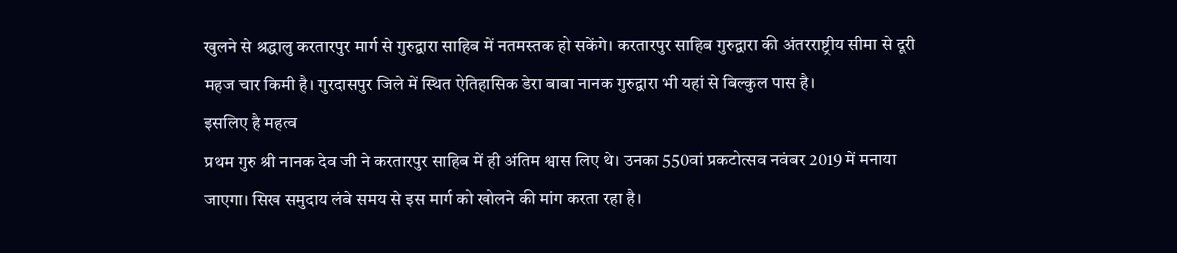खुलने से श्रद्धालु करतारपुर मार्ग से गुरुद्वारा साहिब में नतमस्तक हो सकेंगे। करतारपुर साहिब गुरुद्वारा की अंतरराष्ट्रीय सीमा से दूरी महज चार किमी है। गुरदासपुर जिले में स्थित ऐतिहासिक डेरा बाबा नानक गुरुद्वारा भी यहां से बिल्कुल पास है।
इसलिए है महत्व
प्रथम गुरु श्री नानक देव जी ने करतारपुर साहिब में ही अंतिम श्वास लिए थे। उनका 550वां प्रकटोत्सव नवंबर 2019 में मनाया जाएगा। सिख समुदाय लंबे समय से इस मार्ग को खोलने की मांग करता रहा है।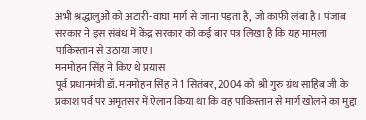अभी श्रद्धालुओं को अटारी-वाघा मार्ग से जाना पड़ता है, जो काफी लंबा है। पंजाब सरकार ने इस संबंध में केंद्र सरकार को कई बार पत्र लिखा है कि यह मामला पाकिस्तान से उठाया जाए।
मनमोहन सिंह ने किए थे प्रयास
पूर्व प्रधानमंत्री डॉ. मनमोहन सिंह ने 1 सितंबर, 2004 को श्री गुरु ग्रंथ साहिब जी के प्रकाश पर्व पर अमृतसर में ऐलान किया था कि वह पाकिस्तान से मार्ग खोलने का मुद्दा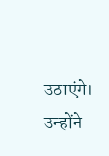उठाएंगे। उन्होंने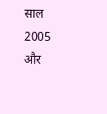साल 2005 और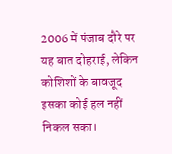2006 में पंजाब दौरे पर यह बात दोहराई, लेकिन कोशिशों के बावजूद इसका कोई हल नहीं निकल सका।